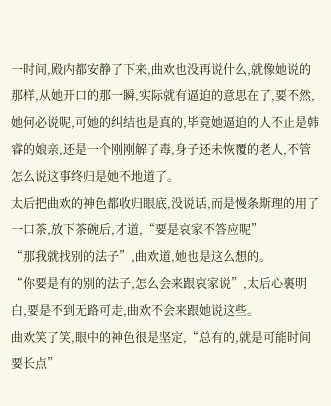一时间,殿内都安静了下来,曲欢也没再说什么,就像她说的那样,从她开口的那一瞬,实际就有逼迫的意思在了,要不然,她何必说呢,可她的纠结也是真的,毕竟她逼迫的人不止是韩睿的娘亲,还是一个刚刚解了毒,身子还未恢覆的老人,不管怎么说这事终归是她不地道了。
太后把曲欢的神色都收归眼底,没说话,而是慢条斯理的用了一口茶,放下茶碗后,才道,“要是哀家不答应呢”
“那我就找别的法子”,曲欢道,她也是这么想的。
“你要是有的别的法子,怎么会来跟哀家说”,太后心裏明白,要是不到无路可走,曲欢不会来跟她说这些。
曲欢笑了笑,眼中的神色很是坚定,“总有的,就是可能时间要长点”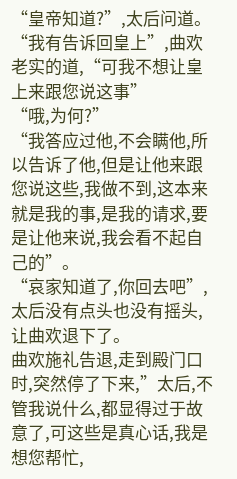“皇帝知道?”,太后问道。
“我有告诉回皇上”,曲欢老实的道,“可我不想让皇上来跟您说这事”
“哦,为何?”
“我答应过他,不会瞒他,所以告诉了他,但是让他来跟您说这些,我做不到,这本来就是我的事,是我的请求,要是让他来说,我会看不起自己的”。
“哀家知道了,你回去吧”,太后没有点头也没有摇头,让曲欢退下了。
曲欢施礼告退,走到殿门口时,突然停了下来,”太后,不管我说什么,都显得过于故意了,可这些是真心话,我是想您帮忙,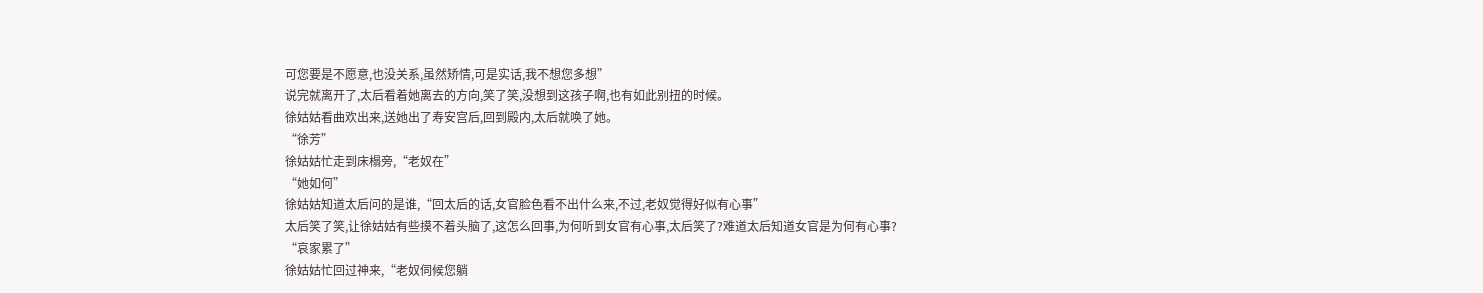可您要是不愿意,也没关系,虽然矫情,可是实话,我不想您多想”
说完就离开了,太后看着她离去的方向,笑了笑,没想到这孩子啊,也有如此别扭的时候。
徐姑姑看曲欢出来,送她出了寿安宫后,回到殿内,太后就唤了她。
“徐芳”
徐姑姑忙走到床榻旁,“老奴在”
“她如何”
徐姑姑知道太后问的是谁,“回太后的话,女官脸色看不出什么来,不过,老奴觉得好似有心事”
太后笑了笑,让徐姑姑有些摸不着头脑了,这怎么回事,为何听到女官有心事,太后笑了?难道太后知道女官是为何有心事?
“哀家累了”
徐姑姑忙回过神来,“老奴伺候您躺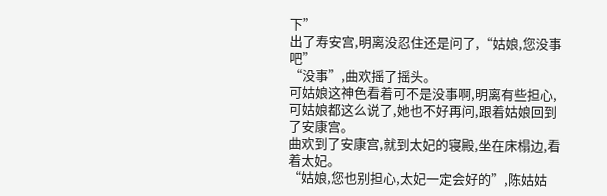下”
出了寿安宫,明离没忍住还是问了,“姑娘,您没事吧”
“没事”,曲欢摇了摇头。
可姑娘这神色看着可不是没事啊,明离有些担心,可姑娘都这么说了,她也不好再问,跟着姑娘回到了安康宫。
曲欢到了安康宫,就到太妃的寝殿,坐在床榻边,看着太妃。
“姑娘,您也别担心,太妃一定会好的”,陈姑姑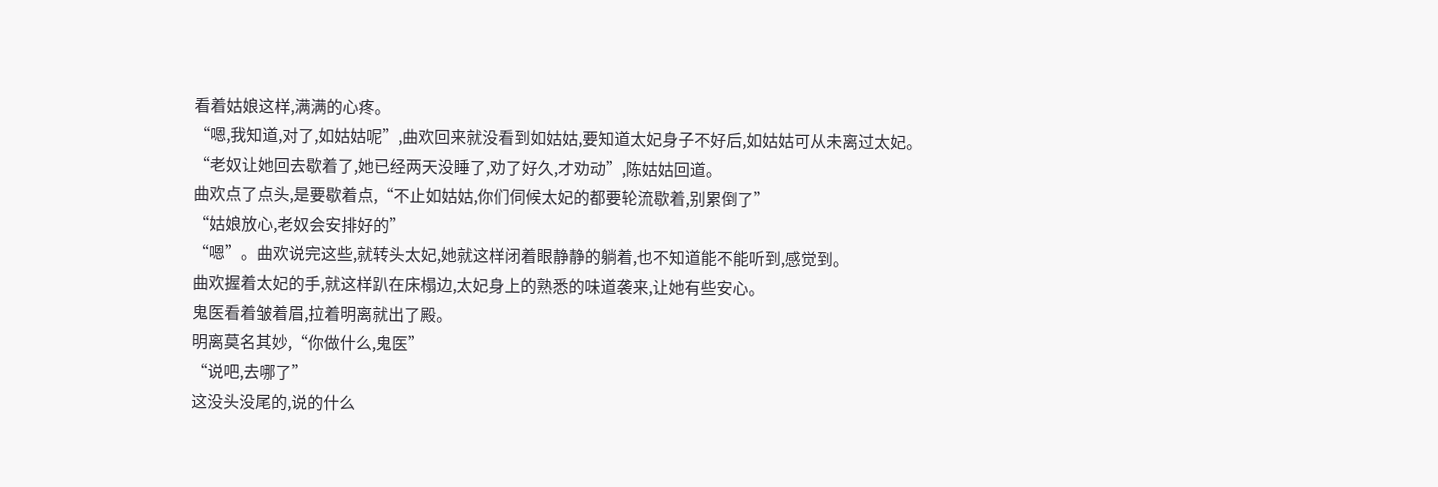看着姑娘这样,满满的心疼。
“嗯,我知道,对了,如姑姑呢”,曲欢回来就没看到如姑姑,要知道太妃身子不好后,如姑姑可从未离过太妃。
“老奴让她回去歇着了,她已经两天没睡了,劝了好久,才劝动”,陈姑姑回道。
曲欢点了点头,是要歇着点,“不止如姑姑,你们伺候太妃的都要轮流歇着,别累倒了”
“姑娘放心,老奴会安排好的”
“嗯”。曲欢说完这些,就转头太妃,她就这样闭着眼静静的躺着,也不知道能不能听到,感觉到。
曲欢握着太妃的手,就这样趴在床榻边,太妃身上的熟悉的味道袭来,让她有些安心。
鬼医看着皱着眉,拉着明离就出了殿。
明离莫名其妙,“你做什么,鬼医”
“说吧,去哪了”
这没头没尾的,说的什么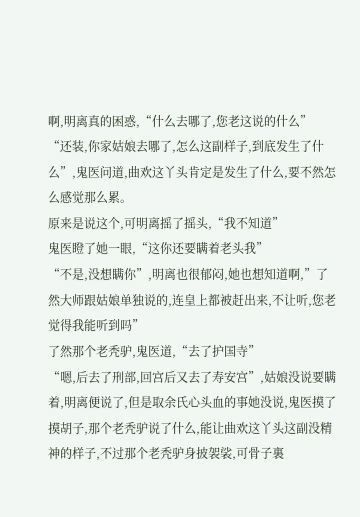啊,明离真的困惑,“什么去哪了,您老这说的什么”
“还装,你家姑娘去哪了,怎么这副样子,到底发生了什么”,鬼医问道,曲欢这丫头肯定是发生了什么,要不然怎么感觉那么累。
原来是说这个,可明离摇了摇头,“我不知道”
鬼医瞪了她一眼,“这你还要瞒着老头我”
“不是,没想瞒你”,明离也很郁闷,她也想知道啊,”了然大师跟姑娘单独说的,连皇上都被赶出来,不让听,您老觉得我能听到吗”
了然那个老秃驴,鬼医道,“去了护国寺”
“嗯,后去了刑部,回宫后又去了寿安宫”,姑娘没说要瞒着,明离便说了,但是取余氏心头血的事她没说,鬼医摸了摸胡子,那个老秃驴说了什么,能让曲欢这丫头这副没精神的样子,不过那个老秃驴身披袈裟,可骨子裏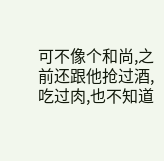可不像个和尚,之前还跟他抢过酒,吃过肉,也不知道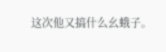这次他又搞什么幺蛾子。